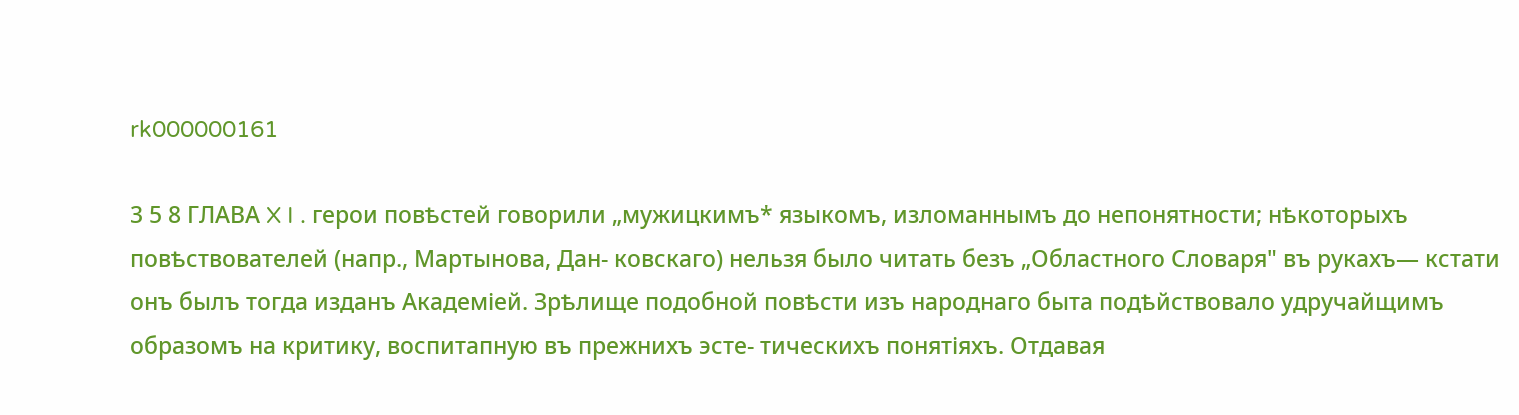rk000000161

3 5 8 ГЛАВА X I . герои повѣстей говорили „мужицкимъ* языкомъ, изломаннымъ до непонятности; нѣкоторыхъ повѣствователей (напр., Мартынова, Дан- ковскаго) нельзя было читать безъ „Областного Словаря" въ рукахъ— кстати онъ былъ тогда изданъ Академіей. Зрѣлище подобной повѣсти изъ народнаго быта подѣйствовало удручайщимъ образомъ на критику, воспитапную въ прежнихъ эсте- тическихъ понятіяхъ. Отдавая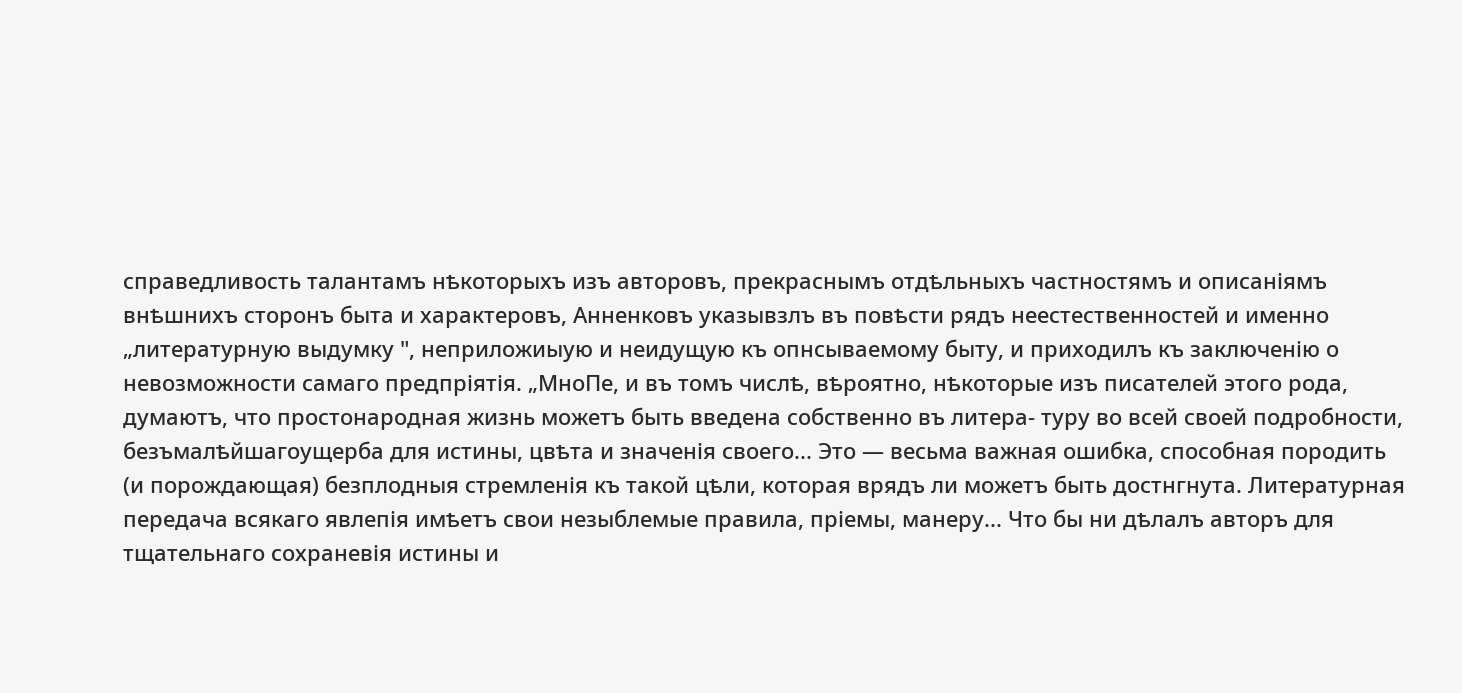справедливость талантамъ нѣкоторыхъ изъ авторовъ, прекраснымъ отдѣльныхъ частностямъ и описаніямъ внѣшнихъ сторонъ быта и характеровъ, Анненковъ указывзлъ въ повѣсти рядъ неестественностей и именно „литературную выдумку ", неприложиыую и неидущую къ опнсываемому быту, и приходилъ къ заключенію о невозможности самаго предпріятія. „МноПе, и въ томъ числѣ, вѣроятно, нѣкоторые изъ писателей этого рода, думаютъ, что простонародная жизнь можетъ быть введена собственно въ литера- туру во всей своей подробности, безъмалѣйшагоущерба для истины, цвѣта и значенія своего... Это — весьма важная ошибка, способная породить (и порождающая) безплодныя стремленія къ такой цѣли, которая врядъ ли можетъ быть достнгнута. Литературная передача всякаго явлепія имѣетъ свои незыблемые правила, пріемы, манеру... Что бы ни дѣлалъ авторъ для тщательнаго сохраневія истины и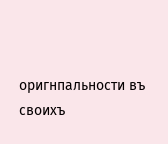оригнпальности въ своихъ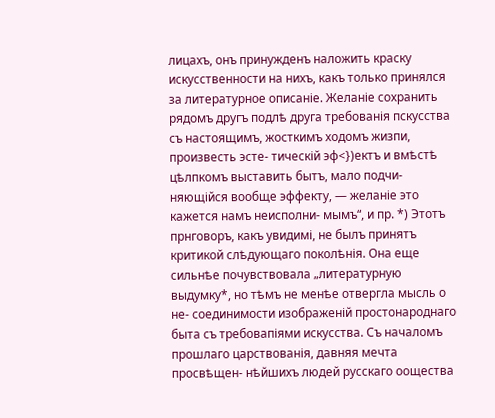лицахъ, онъ принужденъ наложить краску искусственности на нихъ, какъ только принялся за литературное описаніе. Желаніе сохранить рядомъ другъ подлѣ друга требованія пскусства съ настоящимъ, жосткимъ ходомъ жизпи, произвесть эсте- тическій эф<})ектъ и вмѣстѣ цѣлпкомъ выставить бытъ, мало подчи- няющійся вообще эффекту, — желаніе это кажется намъ неисполни- мымъ“, и пр. *) Этотъ прнговоръ, какъ увидимі, не былъ принятъ критикой слѣдующаго поколѣнія. Она еще сильнѣе почувствовала „литературную выдумку*, но тѣмъ не менѣе отвергла мысль о не- соединимости изображеній простонароднаго быта съ требовапіями искусства. Съ началомъ прошлаго царствованія, давняя мечта просвѣщен- нѣйшихъ людей русскаго оощества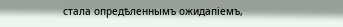стала опредѣленнымъ ожидапіемъ,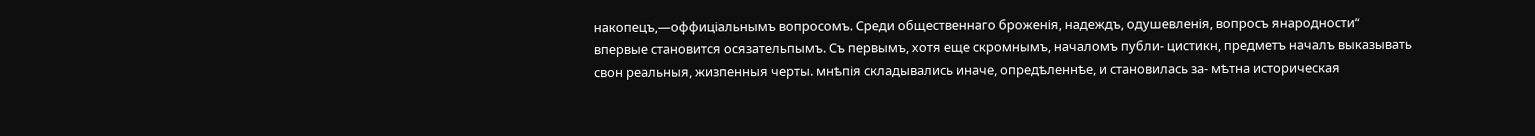накопецъ,—оффиціальнымъ вопросомъ. Среди общественнаго броженія, надеждъ, одушевленія, вопросъ янародности“ впервые становится осязательпымъ. Съ первымъ, хотя еще скромнымъ, началомъ публи- цистикн, предметъ началъ выказывать свон реальныя, жизпенныя черты. мнѣпія складывались иначе, опредѣленнѣе, и становилась за- мѣтна историческая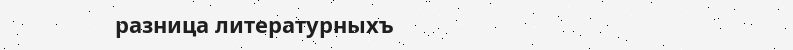разница литературныхъ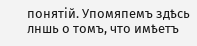понятій. Упомяпемъ здѣсь лншь о томъ, что имѣетъ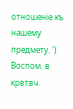отношеніе къ нашему предмету. ') Воспом. в крвтвч.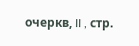очеркв, II , стр.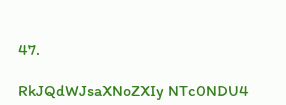47.

RkJQdWJsaXNoZXIy NTc0NDU4